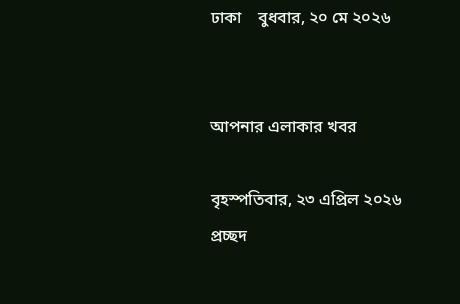ঢাকা    বুধবার, ২০ মে ২০২৬


আপনার এলাকার খবর

বৃহস্পতিবার, ২৩ এপ্রিল ২০২৬
প্রচ্ছদ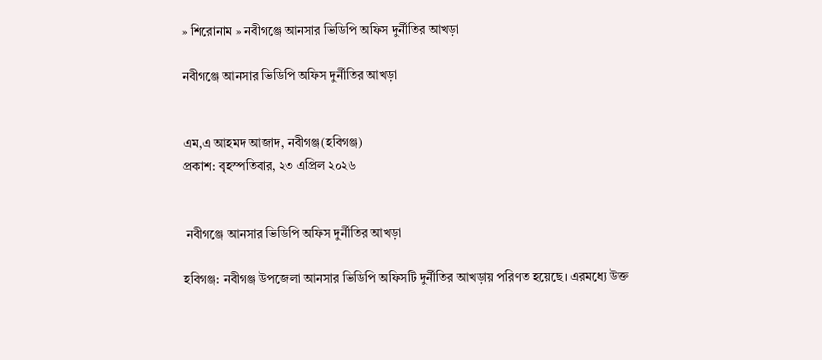» শিরোনাম » নবীগঞ্জে আনসার ভিডিপি অফিস দুর্নীতির আখড়া

নবীগঞ্জে আনসার ভিডিপি অফিস দুর্নীতির আখড়া


এম,এ আহমদ আজাদ, নবীগঞ্জ(হবিগঞ্জ)
প্রকাশ: বৃহস্পতিবার, ২৩ এপ্রিল ২০২৬


 নবীগঞ্জে আনসার ভিডিপি অফিস দুর্নীতির আখড়া

হবিগঞ্জ: নবীগঞ্জ উপজেলা আনসার ভিডিপি অফিসটি দুর্নীতির আখড়ায় পরিণত হয়েছে। এরমধ্যে উক্ত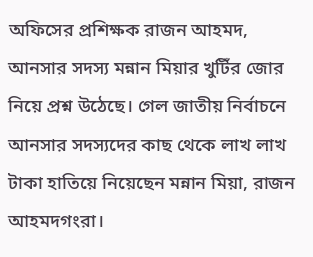অফিসের প্রশিক্ষক রাজন আহমদ, আনসার সদস্য মন্নান মিয়ার খুটিঁর জোর নিয়ে প্রশ্ন উঠেছে। গেল জাতীয় নির্বাচনে আনসার সদস্যদের কাছ থেকে লাখ লাখ টাকা হাতিয়ে নিয়েছেন মন্নান মিয়া, রাজন আহমদগংরা।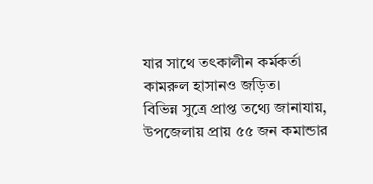যার সাথে তৎকালীন কর্মকর্তা কামরুল হাসানও জড়িত।
বিভিন্ন সুত্রে প্রাপ্ত তথ্যে জানাযায়, উপজেলায় প্রায় ৫৫ জন কমান্ডার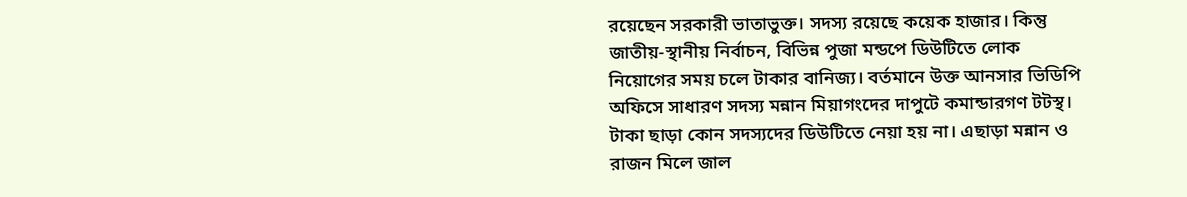রয়েছেন সরকারী ভাতাভুক্ত। সদস্য রয়েছে কয়েক হাজার। কিন্তু জাতীয়-স্থানীয় নির্বাচন, বিভিন্ন পুজা মন্ডপে ডিউটিতে লোক নিয়োগের সময় চলে টাকার বানিজ্য। বর্তমানে উক্ত আনসার ভিডিপি অফিসে সাধারণ সদস্য মন্নান মিয়াগংদের দাপুটে কমান্ডারগণ টটস্থ। টাকা ছাড়া কোন সদস্যদের ডিউটিতে নেয়া হয় না। এছাড়া মন্নান ও রাজন মিলে জাল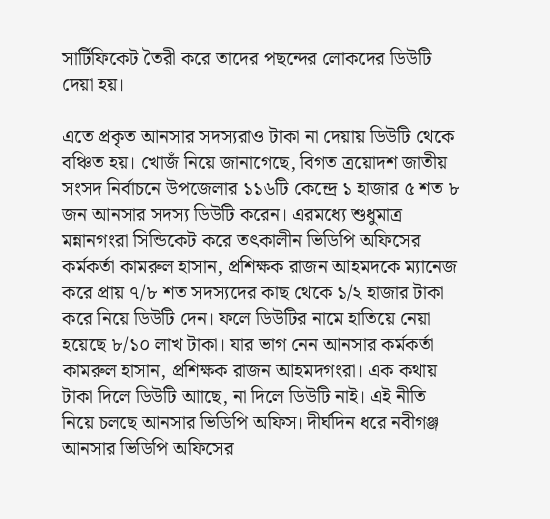সার্টিফিকেট তৈরী করে তাদের পছন্দের লোকদের ডিউটি দেয়া হয়।

এতে প্রকৃত আনসার সদস্যরাও টাকা না দেয়ায় ডিউটি থেকে বঞ্চিত হয়। খোজঁ নিয়ে জানাগেছে, বিগত ত্রয়োদশ জাতীয় সংসদ নির্বাচনে উপজেলার ১১৬টি কেন্দ্রে ১ হাজার ৫ শত ৮ জন আনসার সদস্য ডিউটি করেন। এরমধ্যে শুধুমাত্র মন্নানগংরা সিন্ডিকেট করে তৎকালীন ভিডিপি অফিসের কর্মকর্তা কামরুল হাসান, প্রশিক্ষক রাজন আহমদকে ম্যানেজ করে প্রায় ৭/৮ শত সদস্যদের কাছ থেকে ১/২ হাজার টাকা করে নিয়ে ডিউটি দেন। ফলে ডিউটির নামে হাতিয়ে নেয়া হয়েছে ৮/১০ লাখ টাকা। যার ভাগ নেন আনসার কর্মকর্তা কামরুল হাসান, প্রশিক্ষক রাজন আহমদগংরা। এক কথায় টাকা দিলে ডিউটি আাছে, না দিলে ডিউটি নাই। এই নীতি নিয়ে চলছে আনসার ভিডিপি অফিস। দীর্ঘদিন ধরে নবীগঞ্জ আনসার ভিডিপি অফিসের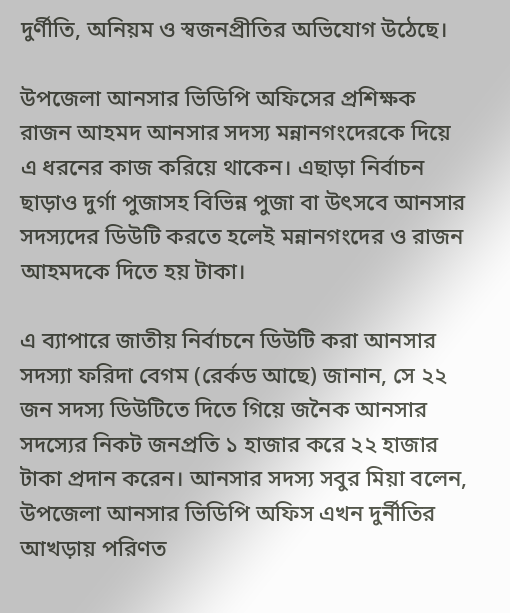দুর্ণীতি, অনিয়ম ও স্বজনপ্রীতির অভিযোগ উঠেছে।

উপজেলা আনসার ভিডিপি অফিসের প্রশিক্ষক রাজন আহমদ আনসার সদস্য মন্নানগংদেরকে দিয়ে এ ধরনের কাজ করিয়ে থাকেন। এছাড়া নির্বাচন ছাড়াও দুর্গা পুজাসহ বিভিন্ন পুজা বা উৎসবে আনসার সদস্যদের ডিউটি করতে হলেই মন্নানগংদের ও রাজন আহমদকে দিতে হয় টাকা।

এ ব্যাপারে জাতীয় নির্বাচনে ডিউটি করা আনসার সদস্যা ফরিদা বেগম (রের্কড আছে) জানান, সে ২২ জন সদস্য ডিউটিতে দিতে গিয়ে জনৈক আনসার সদস্যের নিকট জনপ্রতি ১ হাজার করে ২২ হাজার টাকা প্রদান করেন। আনসার সদস্য সবুর মিয়া বলেন, উপজেলা আনসার ভিডিপি অফিস এখন দুর্নীতির আখড়ায় পরিণত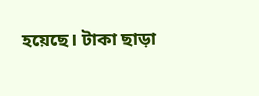হয়েছে। টাকা ছাড়া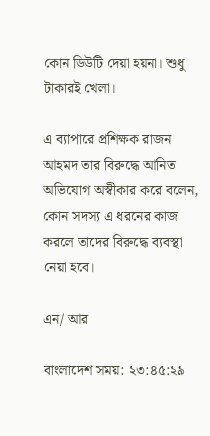কোন ডিউটি দেয়া হয়না। শুধু টাকারই খেলা।

এ ব্যাপারে প্রশিক্ষক রাজন আহমদ তার বিরুদ্ধে আনিত অভিযোগ অস্বীকার করে বলেন, কোন সদস্য এ ধরনের কাজ করলে তাদের বিরুদ্ধে ব্যবস্থা নেয়া হবে।

এন/ আর

বাংলাদেশ সময়: ২৩:৪৫:২৯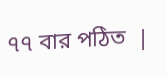৭৭ বার পঠিত  |